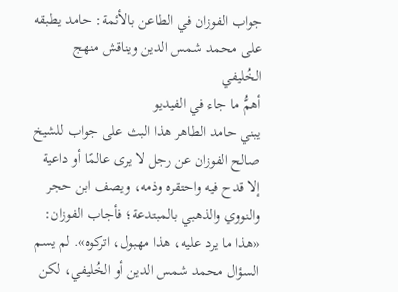جواب الفوزان في الطاعن بالأئمة: حامد يطبقه على محمد شمس الدين ويناقش منهج الخُليفي
أهمُّ ما جاء في الفيديو
يبني حامد الطاهر هذا البث على جواب للشيخ صالح الفوزان عن رجل لا يرى عالمًا أو داعية إلا قدح فيه واحتقره وذمه، ويصف ابن حجر والنووي والذهبي بالمبتدعة؛ فأجاب الفوزان: «هذا ما يرد عليه، هذا مهبول، اتركوه». لم يسم السؤال محمد شمس الدين أو الخُليفي، لكن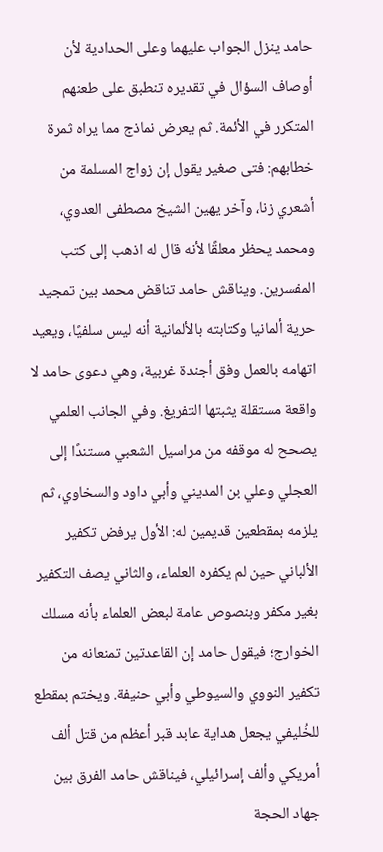حامد ينزل الجواب عليهما وعلى الحدادية لأن أوصاف السؤال في تقديره تنطبق على طعنهم المتكرر في الأئمة. ثم يعرض نماذج مما يراه ثمرة خطابهم: فتى صغير يقول إن زواج المسلمة من أشعري زنا، وآخر يهين الشيخ مصطفى العدوي، ومحمد يحظر معلقًا لأنه قال له اذهب إلى كتب المفسرين. ويناقش حامد تناقض محمد بين تمجيد حرية ألمانيا وكتابته بالألمانية أنه ليس سلفيًا، ويعيد اتهامه بالعمل وفق أجندة غربية، وهي دعوى حامد لا واقعة مستقلة يثبتها التفريغ. وفي الجانب العلمي يصحح له موقفه من مراسيل الشعبي مستندًا إلى العجلي وعلي بن المديني وأبي داود والسخاوي، ثم يلزمه بمقطعين قديمين له: الأول يرفض تكفير الألباني حين لم يكفره العلماء، والثاني يصف التكفير بغير مكفر وبنصوص عامة لبعض العلماء بأنه مسلك الخوارج؛ فيقول حامد إن القاعدتين تمنعانه من تكفير النووي والسيوطي وأبي حنيفة. ويختم بمقطع للخُليفي يجعل هداية عابد قبر أعظم من قتل ألف أمريكي وألف إسرائيلي، فيناقش حامد الفرق بين جهاد الحجة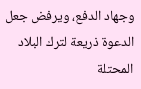وجهاد الدفع، ويرفض جعل الدعوة ذريعة لترك البلاد المحتلة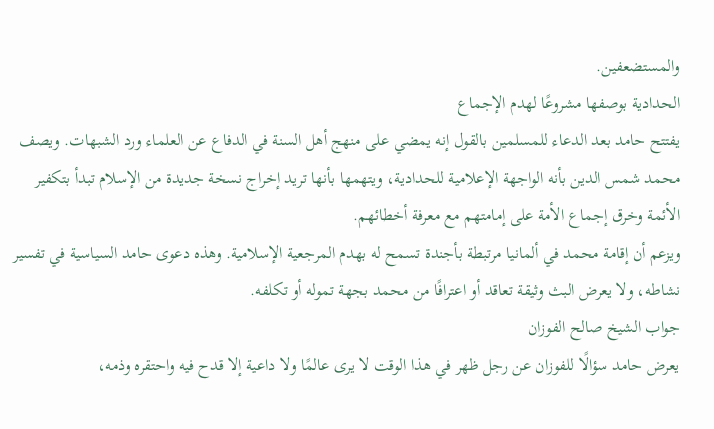والمستضعفين.
الحدادية بوصفها مشروعًا لهدم الإجماع
يفتتح حامد بعد الدعاء للمسلمين بالقول إنه يمضي على منهج أهل السنة في الدفاع عن العلماء ورد الشبهات. ويصف محمد شمس الدين بأنه الواجهة الإعلامية للحدادية، ويتهمها بأنها تريد إخراج نسخة جديدة من الإسلام تبدأ بتكفير الأئمة وخرق إجماع الأمة على إمامتهم مع معرفة أخطائهم.
ويزعم أن إقامة محمد في ألمانيا مرتبطة بأجندة تسمح له بهدم المرجعية الإسلامية. وهذه دعوى حامد السياسية في تفسير نشاطه، ولا يعرض البث وثيقة تعاقد أو اعترافًا من محمد بجهة تموله أو تكلفه.
جواب الشيخ صالح الفوزان
يعرض حامد سؤالًا للفوزان عن رجل ظهر في هذا الوقت لا يرى عالمًا ولا داعية إلا قدح فيه واحتقره وذمه،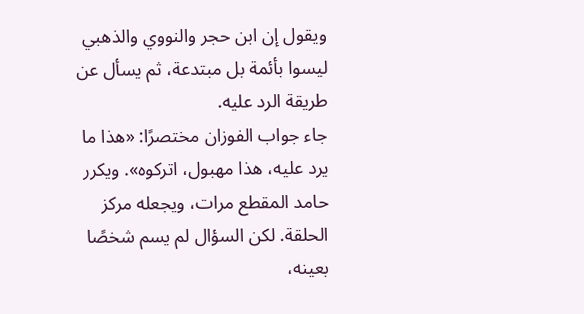ويقول إن ابن حجر والنووي والذهبي ليسوا بأئمة بل مبتدعة، ثم يسأل عن طريقة الرد عليه.
جاء جواب الفوزان مختصرًا: «هذا ما يرد عليه، هذا مهبول، اتركوه». ويكرر حامد المقطع مرات، ويجعله مركز الحلقة. لكن السؤال لم يسم شخصًا بعينه،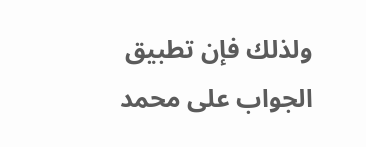ولذلك فإن تطبيق الجواب على محمد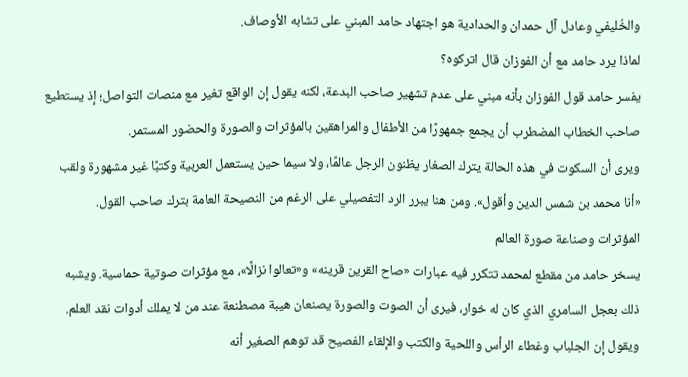والخُليفي وعادل آل حمدان والحدادية هو اجتهاد حامد المبني على تشابه الأوصاف.
لماذا يرد حامد مع أن الفوزان قال اتركوه؟
يفسر حامد قول الفوزان بأنه مبني على عدم تشهير صاحب البدعة، لكنه يقول إن الواقع تغير مع منصات التواصل؛ إذ يستطيع صاحب الخطاب المضطرب أن يجمع جمهورًا من الأطفال والمراهقين بالمؤثرات والصورة والحضور المستمر.
ويرى أن السكوت في هذه الحالة يترك الصغار يظنون الرجل عالمًا، ولا سيما حين يستعمل العربية وكتبًا غير مشهورة ولقب «أنا محمد بن شمس الدين وأقول». ومن هنا يبرر الرد التفصيلي على الرغم من النصيحة العامة بترك صاحب القول.
المؤثرات وصناعة صورة العالم
يسخر حامد من مقطع لمحمد تتكرر فيه عبارات «صاح القرين قرينه» و«تعالوا نزالًا»، مع مؤثرات صوتية حماسية. ويشبه ذلك بعجل السامري الذي كان له خوار، فيرى أن الصوت والصورة يصنعان هيبة مصطنعة عند من لا يملك أدوات نقد العلم.
ويقول إن الجلباب وغطاء الرأس واللحية والكتب والإلقاء الفصيح قد توهم الصغير أنه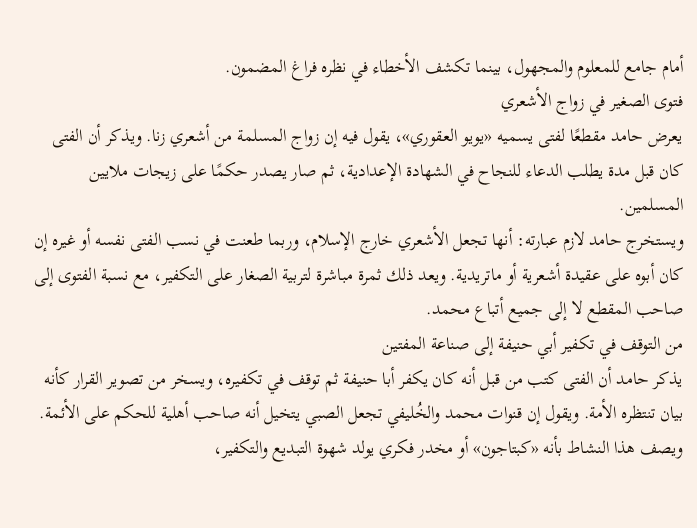أمام جامع للمعلوم والمجهول، بينما تكشف الأخطاء في نظره فراغ المضمون.
فتوى الصغير في زواج الأشعري
يعرض حامد مقطعًا لفتى يسميه «يويو العقوري»، يقول فيه إن زواج المسلمة من أشعري زنا. ويذكر أن الفتى كان قبل مدة يطلب الدعاء للنجاح في الشهادة الإعدادية، ثم صار يصدر حكمًا على زيجات ملايين المسلمين.
ويستخرج حامد لازم عبارته: أنها تجعل الأشعري خارج الإسلام، وربما طعنت في نسب الفتى نفسه أو غيره إن كان أبوه على عقيدة أشعرية أو ماتريدية. ويعد ذلك ثمرة مباشرة لتربية الصغار على التكفير، مع نسبة الفتوى إلى صاحب المقطع لا إلى جميع أتباع محمد.
من التوقف في تكفير أبي حنيفة إلى صناعة المفتين
يذكر حامد أن الفتى كتب من قبل أنه كان يكفر أبا حنيفة ثم توقف في تكفيره، ويسخر من تصوير القرار كأنه بيان تنتظره الأمة. ويقول إن قنوات محمد والخُليفي تجعل الصبي يتخيل أنه صاحب أهلية للحكم على الأئمة.
ويصف هذا النشاط بأنه «كبتاجون» أو مخدر فكري يولد شهوة التبديع والتكفير،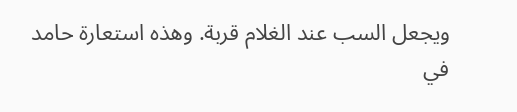ويجعل السب عند الغلام قربة. وهذه استعارة حامد في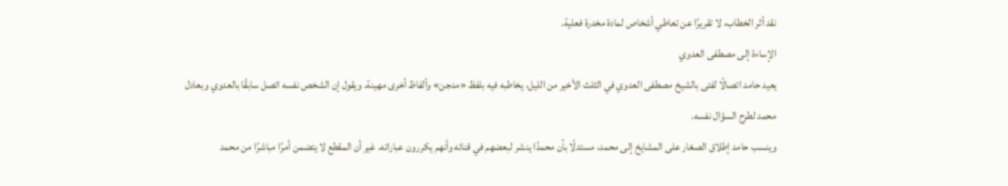نقد أثر الخطاب، لا تقريرًا عن تعاطي أشخاص لمادة مخدرة فعلية.
الإساءة إلى مصطفى العدوي
يعيد حامد اتصالًا لفتى بالشيخ مصطفى العدوي في الثلث الأخير من الليل، يخاطبه فيه بلفظ «مدجن» وألفاظ أخرى مهينة. ويقول إن الشخص نفسه اتصل سابقًا بالعدوي وبعادل محمد لطرح السؤال نفسه.
وينسب حامد إطلاق الصغار على المشايخ إلى محمد، مستدلًا بأن محمدًا ينشر لبعضهم في قناته وأنهم يكررون عباراته. غير أن المقطع لا يتضمن أمرًا مباشرًا من محمد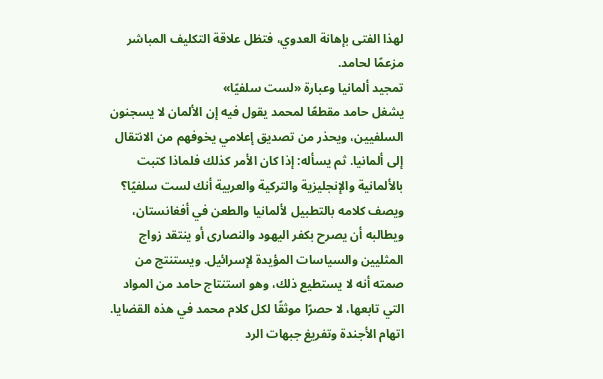لهذا الفتى بإهانة العدوي، فتظل علاقة التكليف المباشر مزعمًا لحامد.
تمجيد ألمانيا وعبارة «لست سلفيًا»
يشغل حامد مقطعًا لمحمد يقول فيه إن الألمان لا يسجنون السلفيين، ويحذر من تصديق إعلامي يخوفهم من الانتقال إلى ألمانيا. ثم يسأله: إذا كان الأمر كذلك فلماذا كتبت بالألمانية والإنجليزية والتركية والعربية أنك لست سلفيًا؟
ويصف كلامه بالتطبيل لألمانيا والطعن في أفغانستان، ويطالبه أن يصرح بكفر اليهود والنصارى أو ينتقد زواج المثليين والسياسات المؤيدة لإسرائيل. ويستنتج من صمته أنه لا يستطيع ذلك، وهو استنتاج حامد من المواد التي تابعها، لا حصرًا موثقًا لكل كلام محمد في هذه القضايا.
اتهام الأجندة وتفريغ جبهات الرد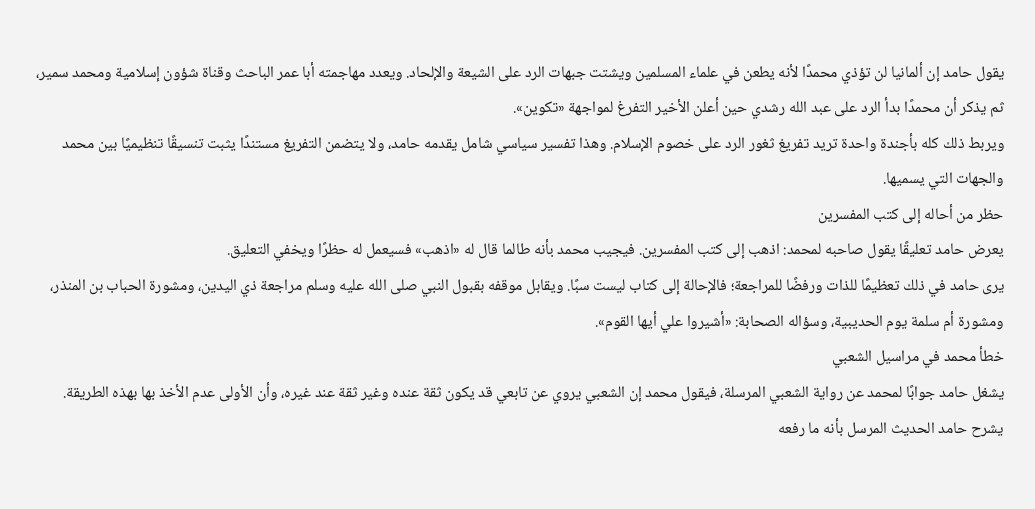يقول حامد إن ألمانيا لن تؤذي محمدًا لأنه يطعن في علماء المسلمين ويشتت جبهات الرد على الشيعة والإلحاد. ويعدد مهاجمته أبا عمر الباحث وقناة شؤون إسلامية ومحمد سمير، ثم يذكر أن محمدًا بدأ الرد على عبد الله رشدي حين أعلن الأخير التفرغ لمواجهة «تكوين».
ويربط ذلك كله بأجندة واحدة تريد تفريغ ثغور الرد على خصوم الإسلام. وهذا تفسير سياسي شامل يقدمه حامد، ولا يتضمن التفريغ مستندًا يثبت تنسيقًا تنظيميًا بين محمد والجهات التي يسميها.
حظر من أحاله إلى كتب المفسرين
يعرض حامد تعليقًا يقول صاحبه لمحمد: اذهب إلى كتب المفسرين. فيجيب محمد بأنه طالما قال له «اذهب» فسيعمل له حظرًا ويخفي التعليق.
يرى حامد في ذلك تعظيمًا للذات ورفضًا للمراجعة؛ فالإحالة إلى كتاب ليست سبًا. ويقابل موقفه بقبول النبي صلى الله عليه وسلم مراجعة ذي اليدين، ومشورة الحباب بن المنذر، ومشورة أم سلمة يوم الحديبية، وسؤاله الصحابة: «أشيروا علي أيها القوم».
خطأ محمد في مراسيل الشعبي
يشغل حامد جوابًا لمحمد عن رواية الشعبي المرسلة، فيقول محمد إن الشعبي يروي عن تابعي قد يكون ثقة عنده وغير ثقة عند غيره، وأن الأولى عدم الأخذ بها بهذه الطريقة.
يشرح حامد الحديث المرسل بأنه ما رفعه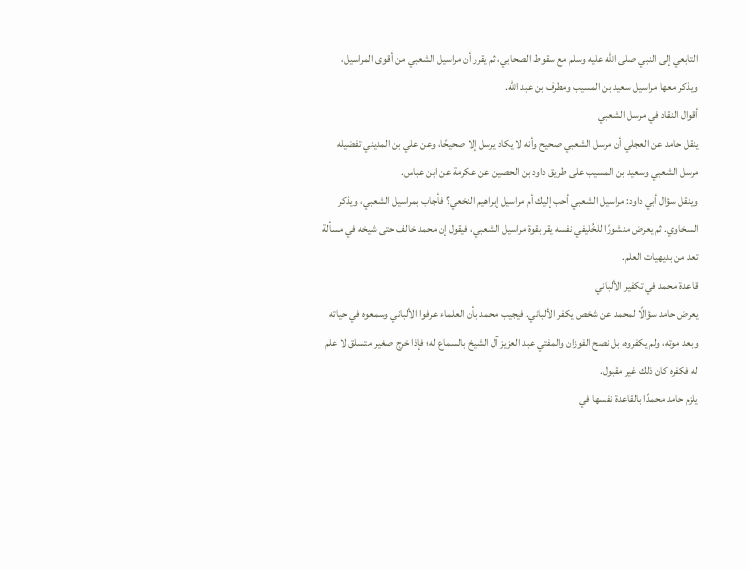التابعي إلى النبي صلى الله عليه وسلم مع سقوط الصحابي، ثم يقرر أن مراسيل الشعبي من أقوى المراسيل، ويذكر معها مراسيل سعيد بن المسيب ومطرف بن عبد الله.
أقوال النقاد في مرسل الشعبي
ينقل حامد عن العجلي أن مرسل الشعبي صحيح وأنه لا يكاد يرسل إلا صحيحًا، وعن علي بن المديني تفضيله مرسل الشعبي وسعيد بن المسيب على طريق داود بن الحصين عن عكرمة عن ابن عباس.
وينقل سؤال أبي داود: مراسيل الشعبي أحب إليك أم مراسيل إبراهيم النخعي؟ فأجاب بمراسيل الشعبي، ويذكر السخاوي. ثم يعرض منشورًا للخُليفي نفسه يقر بقوة مراسيل الشعبي، فيقول إن محمد خالف حتى شيخه في مسألة تعد من بديهيات العلم.
قاعدة محمد في تكفير الألباني
يعرض حامد سؤالًا لمحمد عن شخص يكفر الألباني. فيجيب محمد بأن العلماء عرفوا الألباني وسمعوه في حياته وبعد موته، ولم يكفروه، بل نصح الفوزان والمفتي عبد العزيز آل الشيخ بالسماع له؛ فإذا خرج صغير متسلق لا علم له فكفره كان ذلك غير مقبول.
يلزم حامد محمدًا بالقاعدة نفسها في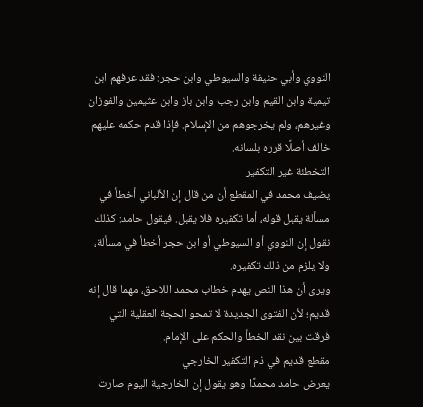النووي وأبي حنيفة والسيوطي وابن حجر: فقد عرفهم ابن تيمية وابن القيم وابن رجب وابن باز وابن عثيمين والفوزان وغيرهم، ولم يخرجوهم من الإسلام. فإذا قدم حكمه عليهم خالف أصلًا قرره بلسانه.
التخطئة غير التكفير
يضيف محمد في المقطع أن من قال إن الألباني أخطأ في مسألة يقبل قوله، أما تكفيره فلا يقبل. فيقول حامد: كذلك نقول إن النووي أو السيوطي أو ابن حجر أخطأ في مسألة، ولا يلزم من ذلك تكفيره.
ويرى أن هذا النص يهدم خطاب محمد اللاحق، مهما قال إنه قديم؛ لأن الفتوى الجديدة لا تمحو الحجة العقلية التي فرقت بين نقد الخطأ والحكم على الإمام.
مقطع قديم في ذم التكفير الخارجي
يعرض حامد محمدًا وهو يقول إن الخارجية اليوم صارت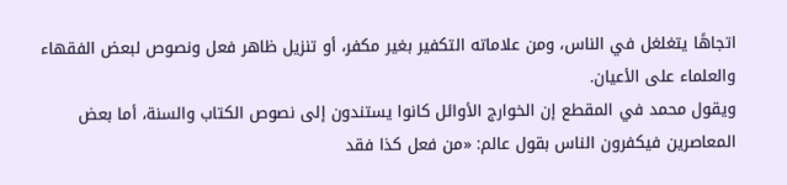اتجاهًا يتغلغل في الناس، ومن علاماته التكفير بغير مكفر، أو تنزيل ظاهر فعل ونصوص لبعض الفقهاء والعلماء على الأعيان.
ويقول محمد في المقطع إن الخوارج الأوائل كانوا يستندون إلى نصوص الكتاب والسنة، أما بعض المعاصرين فيكفرون الناس بقول عالم: «من فعل كذا فقد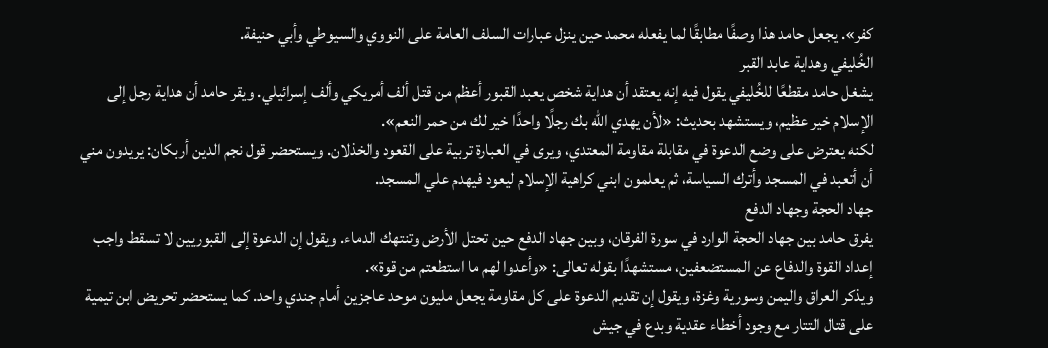كفر». يجعل حامد هذا وصفًا مطابقًا لما يفعله محمد حين ينزل عبارات السلف العامة على النووي والسيوطي وأبي حنيفة.
الخُليفي وهداية عابد القبر
يشغل حامد مقطعًا للخُليفي يقول فيه إنه يعتقد أن هداية شخص يعبد القبور أعظم من قتل ألف أمريكي وألف إسرائيلي. ويقر حامد أن هداية رجل إلى الإسلام خير عظيم، ويستشهد بحديث: «لأن يهدي الله بك رجلًا واحدًا خير لك من حمر النعم».
لكنه يعترض على وضع الدعوة في مقابلة مقاومة المعتدي، ويرى في العبارة تربية على القعود والخذلان. ويستحضر قول نجم الدين أربكان: يريدون مني أن أتعبد في المسجد وأترك السياسة، ثم يعلمون ابني كراهية الإسلام ليعود فيهدم علي المسجد.
جهاد الحجة وجهاد الدفع
يفرق حامد بين جهاد الحجة الوارد في سورة الفرقان، وبين جهاد الدفع حين تحتل الأرض وتنتهك الدماء. ويقول إن الدعوة إلى القبوريين لا تسقط واجب إعداد القوة والدفاع عن المستضعفين، مستشهدًا بقوله تعالى: «وأعدوا لهم ما استطعتم من قوة».
ويذكر العراق واليمن وسورية وغزة، ويقول إن تقديم الدعوة على كل مقاومة يجعل مليون موحد عاجزين أمام جندي واحد. كما يستحضر تحريض ابن تيمية على قتال التتار مع وجود أخطاء عقدية وبدع في جيش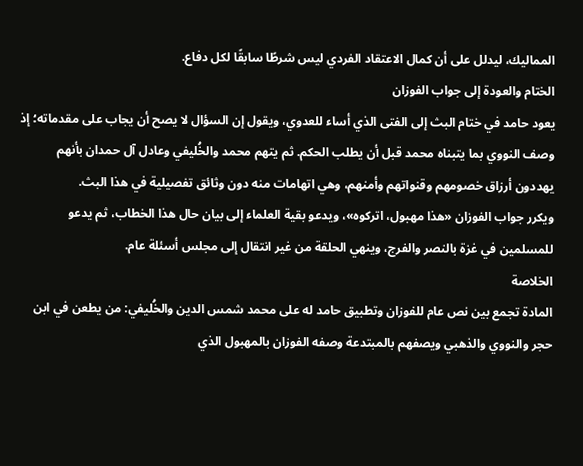المماليك، ليدلل على أن كمال الاعتقاد الفردي ليس شرطًا سابقًا لكل دفاع.
الختام والعودة إلى جواب الفوزان
يعود حامد في ختام البث إلى الفتى الذي أساء للعدوي، ويقول إن السؤال لا يصح أن يجاب على مقدماته؛ إذ وصف النووي بما يتبناه محمد قبل أن يطلب الحكم. ثم يتهم محمد والخُليفي وعادل آل حمدان بأنهم يهددون أرزاق خصومهم وقنواتهم وأمنهم، وهي اتهامات منه دون وثائق تفصيلية في هذا البث.
ويكرر جواب الفوزان «هذا مهبول، اتركوه»، ويدعو بقية العلماء إلى بيان حال هذا الخطاب، ثم يدعو للمسلمين في غزة بالنصر والفرج، وينهي الحلقة من غير انتقال إلى مجلس أسئلة عام.
الخلاصة
المادة تجمع بين نص عام للفوزان وتطبيق حامد له على محمد شمس الدين والخُليفي: من يطعن في ابن حجر والنووي والذهبي ويصفهم بالمبتدعة وصفه الفوزان بالمهبول الذي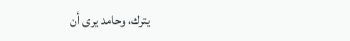يترك، وحامد يرى أن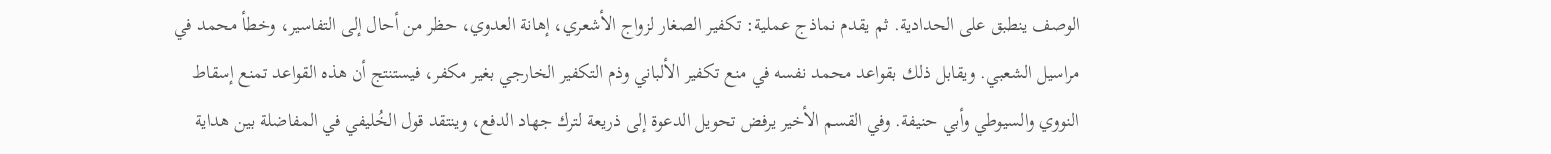الوصف ينطبق على الحدادية. ثم يقدم نماذج عملية: تكفير الصغار لزواج الأشعري، إهانة العدوي، حظر من أحال إلى التفاسير، وخطأ محمد في مراسيل الشعبي. ويقابل ذلك بقواعد محمد نفسه في منع تكفير الألباني وذم التكفير الخارجي بغير مكفر، فيستنتج أن هذه القواعد تمنع إسقاط النووي والسيوطي وأبي حنيفة. وفي القسم الأخير يرفض تحويل الدعوة إلى ذريعة لترك جهاد الدفع، وينتقد قول الخُليفي في المفاضلة بين هداية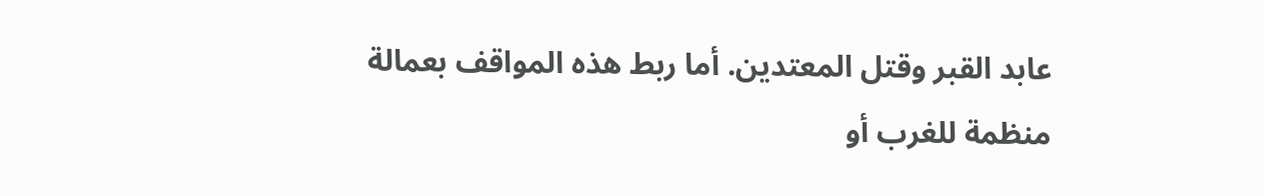عابد القبر وقتل المعتدين. أما ربط هذه المواقف بعمالة منظمة للغرب أو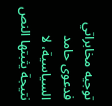توجيه مخابراتي فدعوى حامد السياسية، لا نتيجة يثبتها النص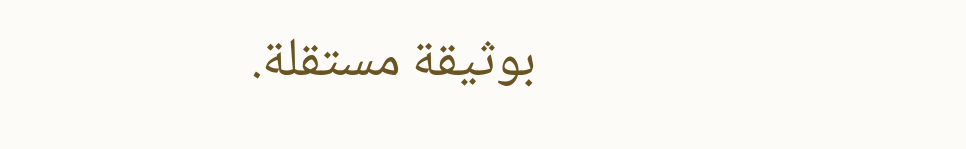بوثيقة مستقلة.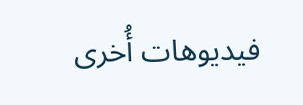فيديوهات أُخرى